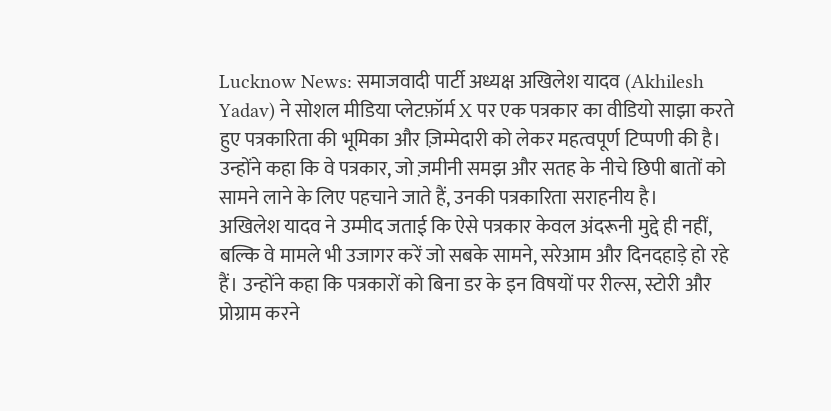Lucknow News: समाजवादी पार्टी अध्यक्ष अखिलेश यादव (Akhilesh Yadav) ने सोशल मीडिया प्लेटफ़ॉर्म X पर एक पत्रकार का वीडियो साझा करते हुए पत्रकारिता की भूमिका और ज़िम्मेदारी को लेकर महत्वपूर्ण टिप्पणी की है। उन्होंने कहा कि वे पत्रकार, जो ज़मीनी समझ और सतह के नीचे छिपी बातों को सामने लाने के लिए पहचाने जाते हैं, उनकी पत्रकारिता सराहनीय है।
अखिलेश यादव ने उम्मीद जताई कि ऐसे पत्रकार केवल अंदरूनी मुद्दे ही नहीं, बल्कि वे मामले भी उजागर करें जो सबके सामने, सरेआम और दिनदहाड़े हो रहे हैं। उन्होंने कहा कि पत्रकारों को बिना डर के इन विषयों पर रील्स, स्टोरी और प्रोग्राम करने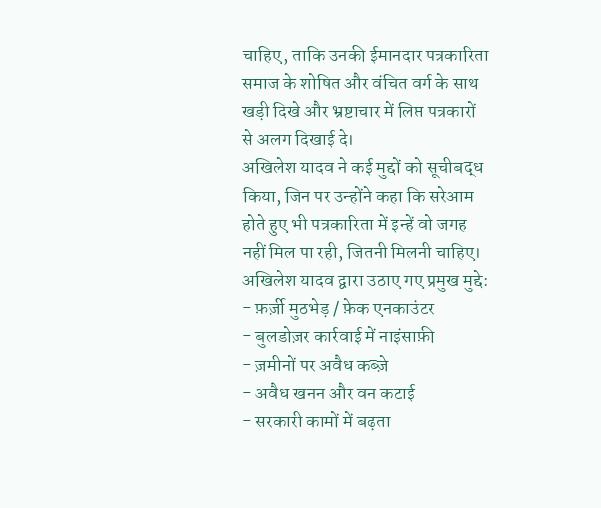चाहिए, ताकि उनकी ईमानदार पत्रकारिता समाज के शोषित और वंचित वर्ग के साथ खड़ी दिखे और भ्रष्टाचार में लिप्त पत्रकारों से अलग दिखाई दे।
अखिलेश यादव ने कई मुद्दों को सूचीबद्ध किया, जिन पर उन्होंने कहा कि सरेआम होते हुए भी पत्रकारिता में इन्हें वो जगह नहीं मिल पा रही, जितनी मिलनी चाहिए।
अखिलेश यादव द्वारा उठाए गए प्रमुख मुद्दे:
- फ़र्ज़ी मुठभेड़ / फ़ेक एनकाउंटर
- बुलडोज़र कार्रवाई में नाइंसाफ़ी
- ज़मीनों पर अवैध कब्ज़े
- अवैध खनन और वन कटाई
- सरकारी कामों में बढ़ता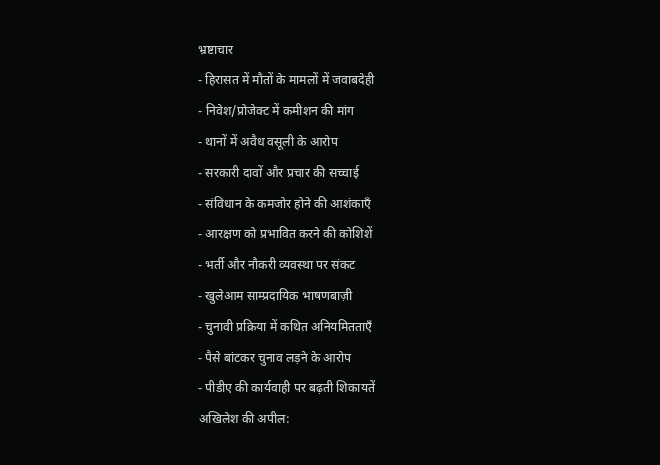भ्रष्टाचार
- हिरासत में मौतों के मामलों में जवाबदेही
- निवेश/प्रोजेक्ट में कमीशन की मांग
- थानों में अवैध वसूली के आरोप
- सरकारी दावों और प्रचार की सच्चाई
- संविधान के कमजोर होने की आशंकाएँ
- आरक्षण को प्रभावित करने की कोशिशें
- भर्ती और नौकरी व्यवस्था पर संकट
- खुलेआम साम्प्रदायिक भाषणबाज़ी
- चुनावी प्रक्रिया में कथित अनियमितताएँ
- पैसे बांटकर चुनाव लड़ने के आरोप
- पीडीए की कार्यवाही पर बढ़ती शिकायतें
अखिलेश की अपील: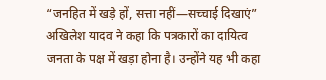“जनहित में खड़े हों, सत्ता नहीं—सच्चाई दिखाएं”
अखिलेश यादव ने कहा कि पत्रकारों का दायित्व जनता के पक्ष में खड़ा होना है। उन्होंने यह भी कहा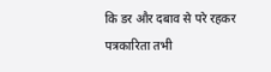कि डर और दबाव से परे रहकर पत्रकारिता तभी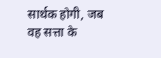सार्थक होगी, जब वह सत्ता के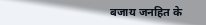बजाय जनहित के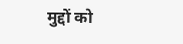मुद्दों को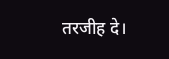तरजीह दे।